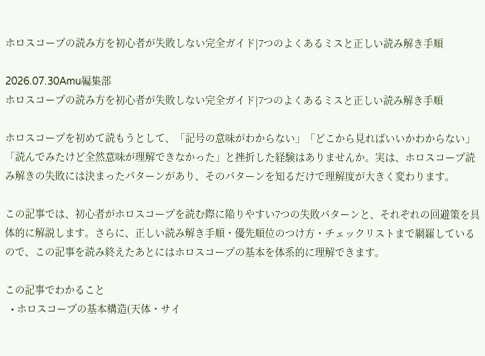ホロスコープの読み方を初心者が失敗しない完全ガイド|7つのよくあるミスと正しい読み解き手順

2026.07.30Amu編集部
ホロスコープの読み方を初心者が失敗しない完全ガイド|7つのよくあるミスと正しい読み解き手順

ホロスコープを初めて読もうとして、「記号の意味がわからない」「どこから見ればいいかわからない」「読んでみたけど全然意味が理解できなかった」と挫折した経験はありませんか。実は、ホロスコープ読み解きの失敗には決まったパターンがあり、そのパターンを知るだけで理解度が大きく変わります。

この記事では、初心者がホロスコープを読む際に陥りやすい7つの失敗パターンと、それぞれの回避策を具体的に解説します。さらに、正しい読み解き手順・優先順位のつけ方・チェックリストまで網羅しているので、この記事を読み終えたあとにはホロスコープの基本を体系的に理解できます。

この記事でわかること
  • ホロスコープの基本構造(天体・サイ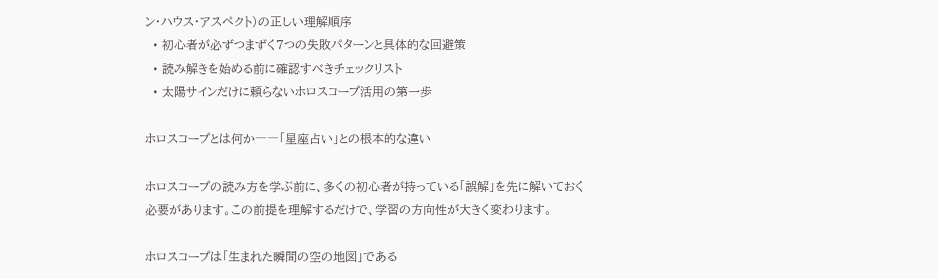ン・ハウス・アスペクト)の正しい理解順序
  • 初心者が必ずつまずく7つの失敗パターンと具体的な回避策
  • 読み解きを始める前に確認すべきチェックリスト
  • 太陽サインだけに頼らないホロスコープ活用の第一歩

ホロスコープとは何か――「星座占い」との根本的な違い

ホロスコープの読み方を学ぶ前に、多くの初心者が持っている「誤解」を先に解いておく必要があります。この前提を理解するだけで、学習の方向性が大きく変わります。

ホロスコープは「生まれた瞬間の空の地図」である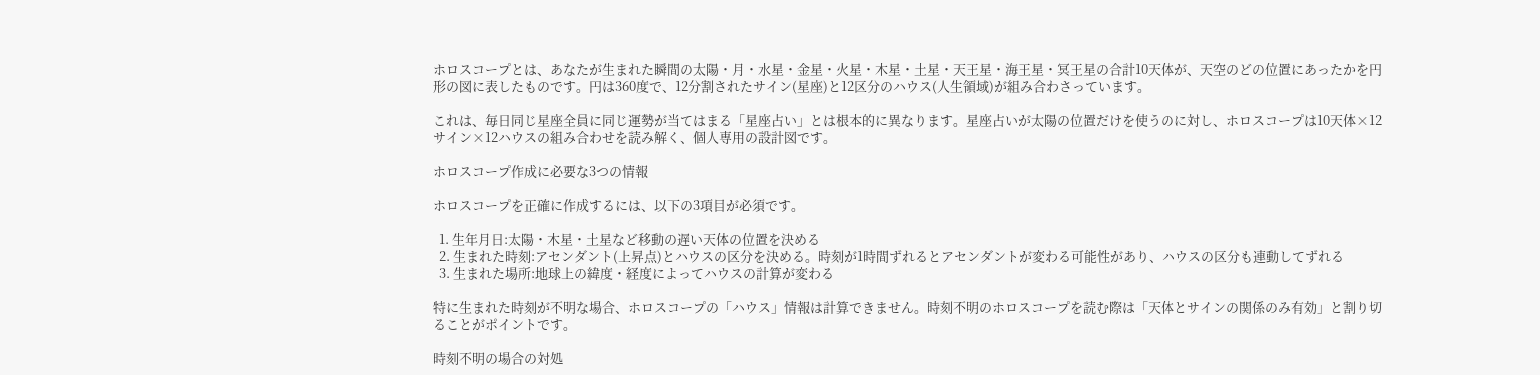ホロスコープとは、あなたが生まれた瞬間の太陽・月・水星・金星・火星・木星・土星・天王星・海王星・冥王星の合計10天体が、天空のどの位置にあったかを円形の図に表したものです。円は360度で、12分割されたサイン(星座)と12区分のハウス(人生領域)が組み合わさっています。

これは、毎日同じ星座全員に同じ運勢が当てはまる「星座占い」とは根本的に異なります。星座占いが太陽の位置だけを使うのに対し、ホロスコープは10天体×12サイン×12ハウスの組み合わせを読み解く、個人専用の設計図です。

ホロスコープ作成に必要な3つの情報

ホロスコープを正確に作成するには、以下の3項目が必須です。

  1. 生年月日:太陽・木星・土星など移動の遅い天体の位置を決める
  2. 生まれた時刻:アセンダント(上昇点)とハウスの区分を決める。時刻が1時間ずれるとアセンダントが変わる可能性があり、ハウスの区分も連動してずれる
  3. 生まれた場所:地球上の緯度・経度によってハウスの計算が変わる

特に生まれた時刻が不明な場合、ホロスコープの「ハウス」情報は計算できません。時刻不明のホロスコープを読む際は「天体とサインの関係のみ有効」と割り切ることがポイントです。

時刻不明の場合の対処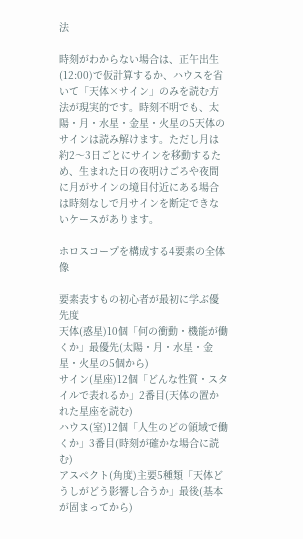法

時刻がわからない場合は、正午出生(12:00)で仮計算するか、ハウスを省いて「天体×サイン」のみを読む方法が現実的です。時刻不明でも、太陽・月・水星・金星・火星の5天体のサインは読み解けます。ただし月は約2〜3日ごとにサインを移動するため、生まれた日の夜明けごろや夜間に月がサインの境目付近にある場合は時刻なしで月サインを断定できないケースがあります。

ホロスコープを構成する4要素の全体像

要素表すもの初心者が最初に学ぶ優先度
天体(惑星)10個「何の衝動・機能が働くか」最優先(太陽・月・水星・金星・火星の5個から)
サイン(星座)12個「どんな性質・スタイルで表れるか」2番目(天体の置かれた星座を読む)
ハウス(室)12個「人生のどの領域で働くか」3番目(時刻が確かな場合に読む)
アスペクト(角度)主要5種類「天体どうしがどう影響し合うか」最後(基本が固まってから)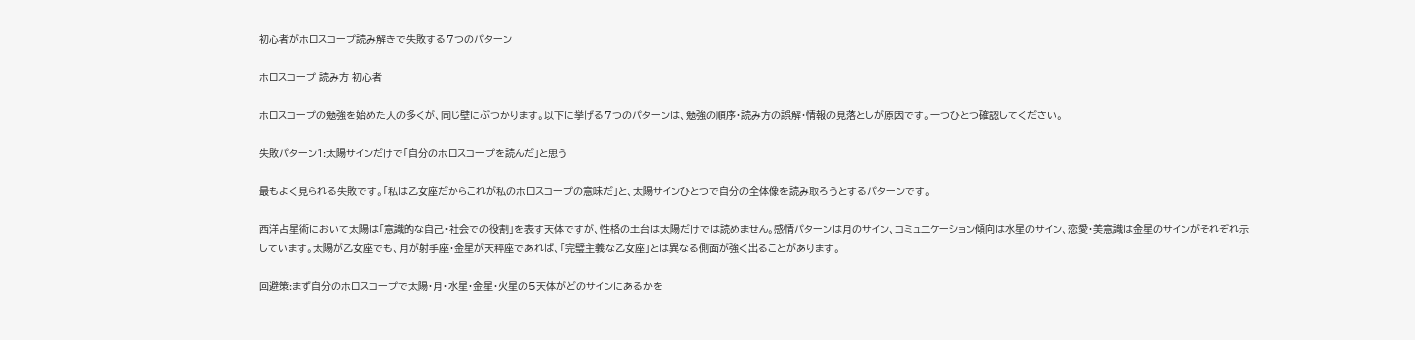初心者がホロスコープ読み解きで失敗する7つのパターン

ホロスコープ 読み方 初心者

ホロスコープの勉強を始めた人の多くが、同じ壁にぶつかります。以下に挙げる7つのパターンは、勉強の順序・読み方の誤解・情報の見落としが原因です。一つひとつ確認してください。

失敗パターン1:太陽サインだけで「自分のホロスコープを読んだ」と思う

最もよく見られる失敗です。「私は乙女座だからこれが私のホロスコープの意味だ」と、太陽サインひとつで自分の全体像を読み取ろうとするパターンです。

西洋占星術において太陽は「意識的な自己・社会での役割」を表す天体ですが、性格の土台は太陽だけでは読めません。感情パターンは月のサイン、コミュニケーション傾向は水星のサイン、恋愛・美意識は金星のサインがそれぞれ示しています。太陽が乙女座でも、月が射手座・金星が天秤座であれば、「完璧主義な乙女座」とは異なる側面が強く出ることがあります。

回避策:まず自分のホロスコープで太陽・月・水星・金星・火星の5天体がどのサインにあるかを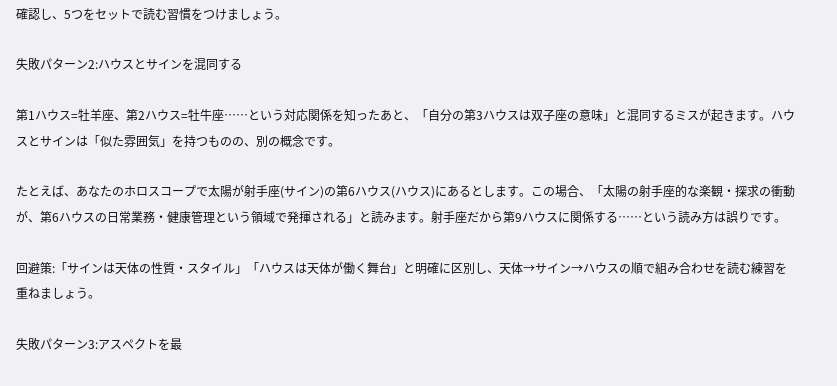確認し、5つをセットで読む習慣をつけましょう。

失敗パターン2:ハウスとサインを混同する

第1ハウス=牡羊座、第2ハウス=牡牛座……という対応関係を知ったあと、「自分の第3ハウスは双子座の意味」と混同するミスが起きます。ハウスとサインは「似た雰囲気」を持つものの、別の概念です。

たとえば、あなたのホロスコープで太陽が射手座(サイン)の第6ハウス(ハウス)にあるとします。この場合、「太陽の射手座的な楽観・探求の衝動が、第6ハウスの日常業務・健康管理という領域で発揮される」と読みます。射手座だから第9ハウスに関係する……という読み方は誤りです。

回避策:「サインは天体の性質・スタイル」「ハウスは天体が働く舞台」と明確に区別し、天体→サイン→ハウスの順で組み合わせを読む練習を重ねましょう。

失敗パターン3:アスペクトを最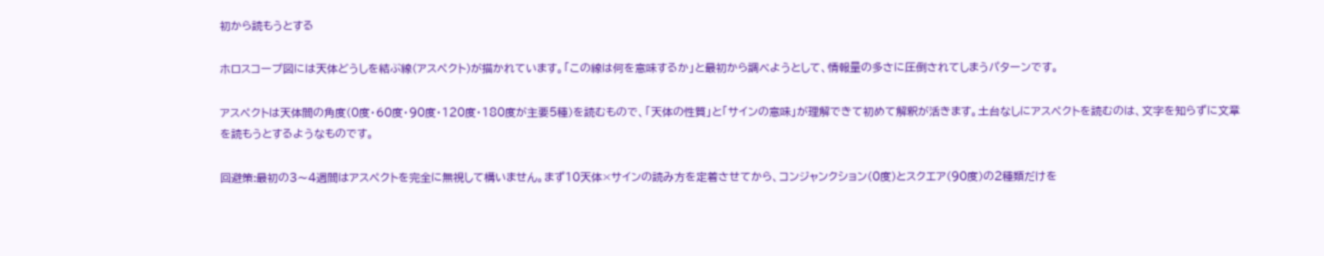初から読もうとする

ホロスコープ図には天体どうしを結ぶ線(アスペクト)が描かれています。「この線は何を意味するか」と最初から調べようとして、情報量の多さに圧倒されてしまうパターンです。

アスペクトは天体間の角度(0度・60度・90度・120度・180度が主要5種)を読むもので、「天体の性質」と「サインの意味」が理解できて初めて解釈が活きます。土台なしにアスペクトを読むのは、文字を知らずに文章を読もうとするようなものです。

回避策:最初の3〜4週間はアスペクトを完全に無視して構いません。まず10天体×サインの読み方を定着させてから、コンジャンクション(0度)とスクエア(90度)の2種類だけを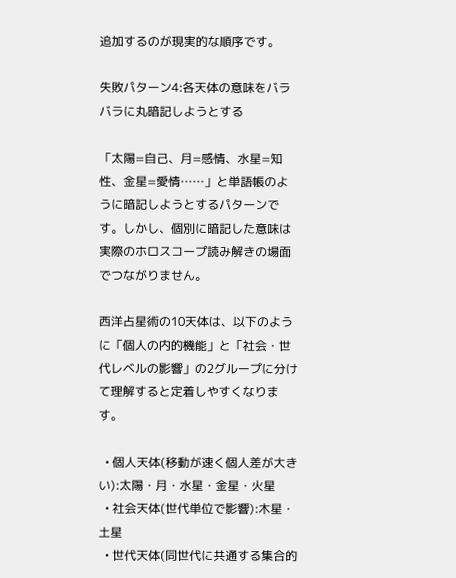追加するのが現実的な順序です。

失敗パターン4:各天体の意味をバラバラに丸暗記しようとする

「太陽=自己、月=感情、水星=知性、金星=愛情……」と単語帳のように暗記しようとするパターンです。しかし、個別に暗記した意味は実際のホロスコープ読み解きの場面でつながりません。

西洋占星術の10天体は、以下のように「個人の内的機能」と「社会・世代レベルの影響」の2グループに分けて理解すると定着しやすくなります。

  • 個人天体(移動が速く個人差が大きい):太陽・月・水星・金星・火星
  • 社会天体(世代単位で影響):木星・土星
  • 世代天体(同世代に共通する集合的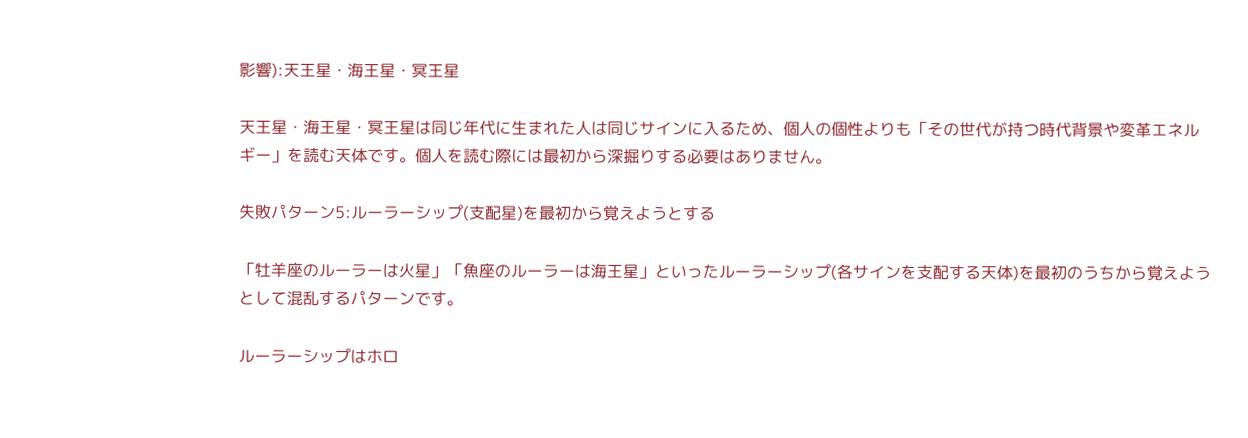影響):天王星・海王星・冥王星

天王星・海王星・冥王星は同じ年代に生まれた人は同じサインに入るため、個人の個性よりも「その世代が持つ時代背景や変革エネルギー」を読む天体です。個人を読む際には最初から深掘りする必要はありません。

失敗パターン5:ルーラーシップ(支配星)を最初から覚えようとする

「牡羊座のルーラーは火星」「魚座のルーラーは海王星」といったルーラーシップ(各サインを支配する天体)を最初のうちから覚えようとして混乱するパターンです。

ルーラーシップはホロ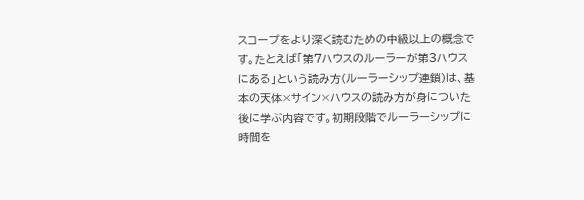スコープをより深く読むための中級以上の概念です。たとえば「第7ハウスのルーラーが第3ハウスにある」という読み方(ルーラーシップ連鎖)は、基本の天体×サイン×ハウスの読み方が身についた後に学ぶ内容です。初期段階でルーラーシップに時間を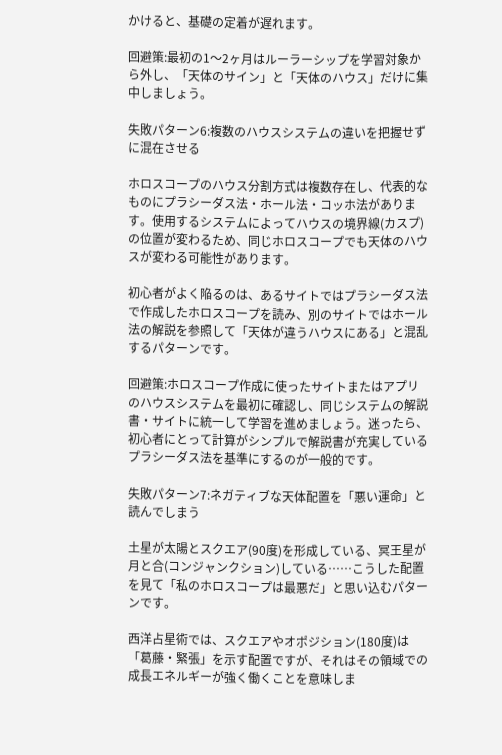かけると、基礎の定着が遅れます。

回避策:最初の1〜2ヶ月はルーラーシップを学習対象から外し、「天体のサイン」と「天体のハウス」だけに集中しましょう。

失敗パターン6:複数のハウスシステムの違いを把握せずに混在させる

ホロスコープのハウス分割方式は複数存在し、代表的なものにプラシーダス法・ホール法・コッホ法があります。使用するシステムによってハウスの境界線(カスプ)の位置が変わるため、同じホロスコープでも天体のハウスが変わる可能性があります。

初心者がよく陥るのは、あるサイトではプラシーダス法で作成したホロスコープを読み、別のサイトではホール法の解説を参照して「天体が違うハウスにある」と混乱するパターンです。

回避策:ホロスコープ作成に使ったサイトまたはアプリのハウスシステムを最初に確認し、同じシステムの解説書・サイトに統一して学習を進めましょう。迷ったら、初心者にとって計算がシンプルで解説書が充実しているプラシーダス法を基準にするのが一般的です。

失敗パターン7:ネガティブな天体配置を「悪い運命」と読んでしまう

土星が太陽とスクエア(90度)を形成している、冥王星が月と合(コンジャンクション)している……こうした配置を見て「私のホロスコープは最悪だ」と思い込むパターンです。

西洋占星術では、スクエアやオポジション(180度)は「葛藤・緊張」を示す配置ですが、それはその領域での成長エネルギーが強く働くことを意味しま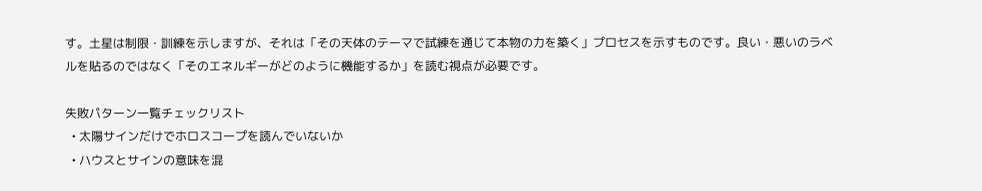す。土星は制限・訓練を示しますが、それは「その天体のテーマで試練を通じて本物の力を築く」プロセスを示すものです。良い・悪いのラベルを貼るのではなく「そのエネルギーがどのように機能するか」を読む視点が必要です。

失敗パターン一覧チェックリスト
  • 太陽サインだけでホロスコープを読んでいないか
  • ハウスとサインの意味を混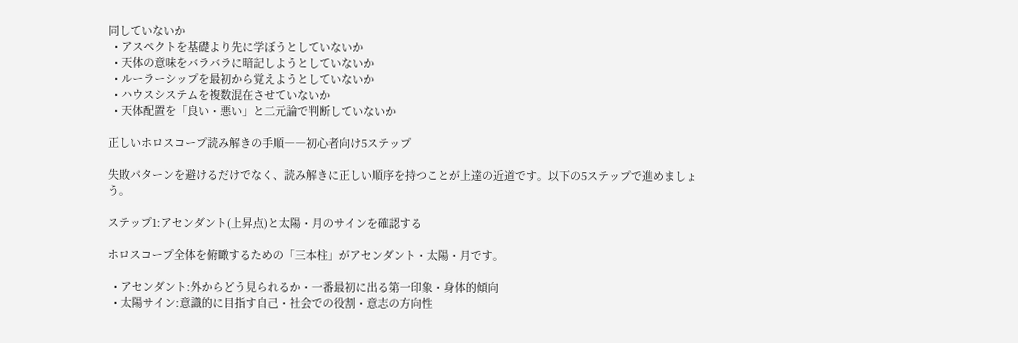同していないか
  • アスペクトを基礎より先に学ぼうとしていないか
  • 天体の意味をバラバラに暗記しようとしていないか
  • ルーラーシップを最初から覚えようとしていないか
  • ハウスシステムを複数混在させていないか
  • 天体配置を「良い・悪い」と二元論で判断していないか

正しいホロスコープ読み解きの手順――初心者向け5ステップ

失敗パターンを避けるだけでなく、読み解きに正しい順序を持つことが上達の近道です。以下の5ステップで進めましょう。

ステップ1:アセンダント(上昇点)と太陽・月のサインを確認する

ホロスコープ全体を俯瞰するための「三本柱」がアセンダント・太陽・月です。

  • アセンダント:外からどう見られるか・一番最初に出る第一印象・身体的傾向
  • 太陽サイン:意識的に目指す自己・社会での役割・意志の方向性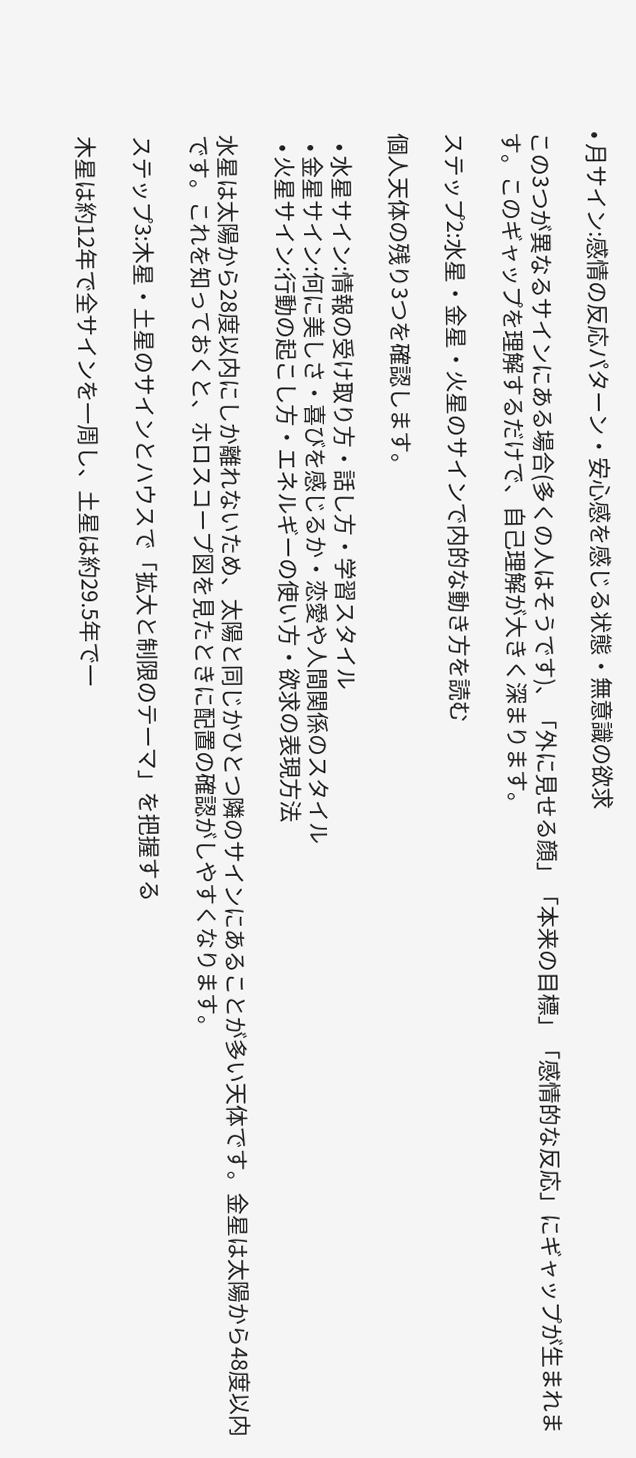• 月サイン:感情の反応パターン・安心感を感じる状態・無意識の欲求

この3つが異なるサインにある場合(多くの人はそうです)、「外に見せる顔」「本来の目標」「感情的な反応」にギャップが生まれます。このギャップを理解するだけで、自己理解が大きく深まります。

ステップ2:水星・金星・火星のサインで内的な動き方を読む

個人天体の残り3つを確認します。

  • 水星サイン:情報の受け取り方・話し方・学習スタイル
  • 金星サイン:何に美しさ・喜びを感じるか・恋愛や人間関係のスタイル
  • 火星サイン:行動の起こし方・エネルギーの使い方・欲求の表現方法

水星は太陽から28度以内にしか離れないため、太陽と同じかひとつ隣のサインにあることが多い天体です。金星は太陽から48度以内です。これを知っておくと、ホロスコープ図を見たときに配置の確認がしやすくなります。

ステップ3:木星・土星のサインとハウスで「拡大と制限のテーマ」を把握する

木星は約12年で全サインを一周し、土星は約29.5年で一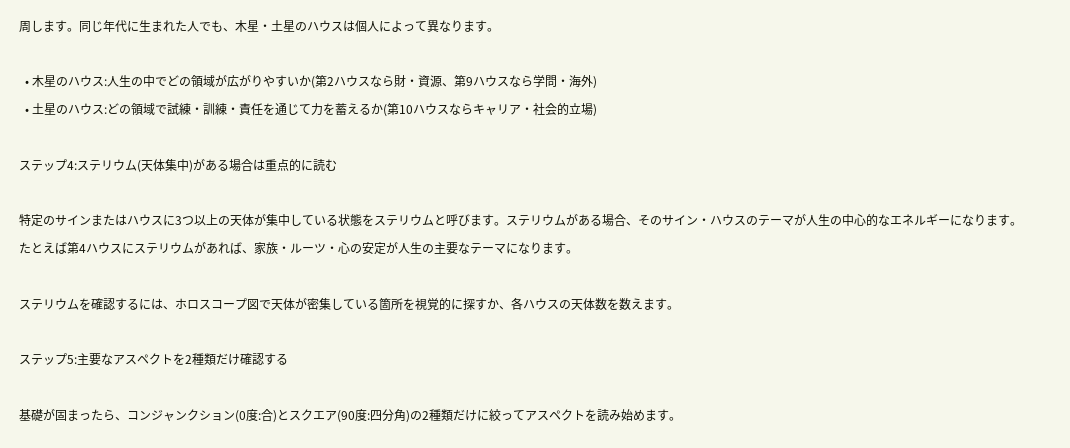周します。同じ年代に生まれた人でも、木星・土星のハウスは個人によって異なります。

  • 木星のハウス:人生の中でどの領域が広がりやすいか(第2ハウスなら財・資源、第9ハウスなら学問・海外)
  • 土星のハウス:どの領域で試練・訓練・責任を通じて力を蓄えるか(第10ハウスならキャリア・社会的立場)

ステップ4:ステリウム(天体集中)がある場合は重点的に読む

特定のサインまたはハウスに3つ以上の天体が集中している状態をステリウムと呼びます。ステリウムがある場合、そのサイン・ハウスのテーマが人生の中心的なエネルギーになります。たとえば第4ハウスにステリウムがあれば、家族・ルーツ・心の安定が人生の主要なテーマになります。

ステリウムを確認するには、ホロスコープ図で天体が密集している箇所を視覚的に探すか、各ハウスの天体数を数えます。

ステップ5:主要なアスペクトを2種類だけ確認する

基礎が固まったら、コンジャンクション(0度:合)とスクエア(90度:四分角)の2種類だけに絞ってアスペクトを読み始めます。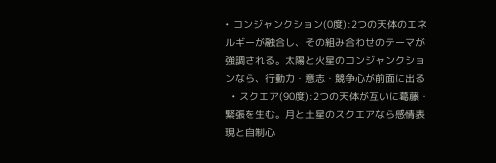• コンジャンクション(0度):2つの天体のエネルギーが融合し、その組み合わせのテーマが強調される。太陽と火星のコンジャンクションなら、行動力・意志・競争心が前面に出る
  • スクエア(90度):2つの天体が互いに葛藤・緊張を生む。月と土星のスクエアなら感情表現と自制心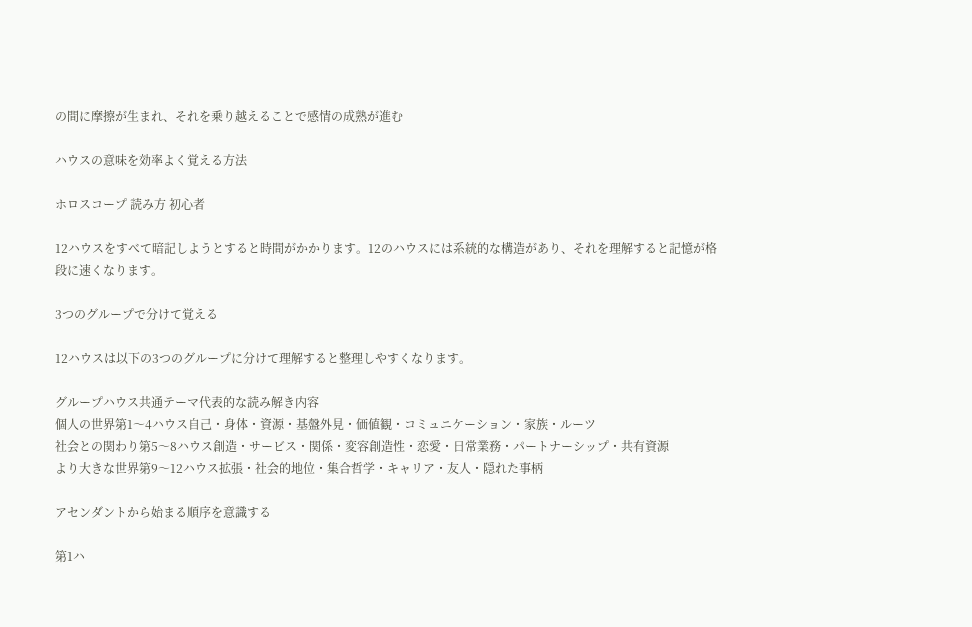の間に摩擦が生まれ、それを乗り越えることで感情の成熟が進む

ハウスの意味を効率よく覚える方法

ホロスコープ 読み方 初心者

12ハウスをすべて暗記しようとすると時間がかかります。12のハウスには系統的な構造があり、それを理解すると記憶が格段に速くなります。

3つのグループで分けて覚える

12ハウスは以下の3つのグループに分けて理解すると整理しやすくなります。

グループハウス共通テーマ代表的な読み解き内容
個人の世界第1〜4ハウス自己・身体・資源・基盤外見・価値観・コミュニケーション・家族・ルーツ
社会との関わり第5〜8ハウス創造・サービス・関係・変容創造性・恋愛・日常業務・パートナーシップ・共有資源
より大きな世界第9〜12ハウス拡張・社会的地位・集合哲学・キャリア・友人・隠れた事柄

アセンダントから始まる順序を意識する

第1ハ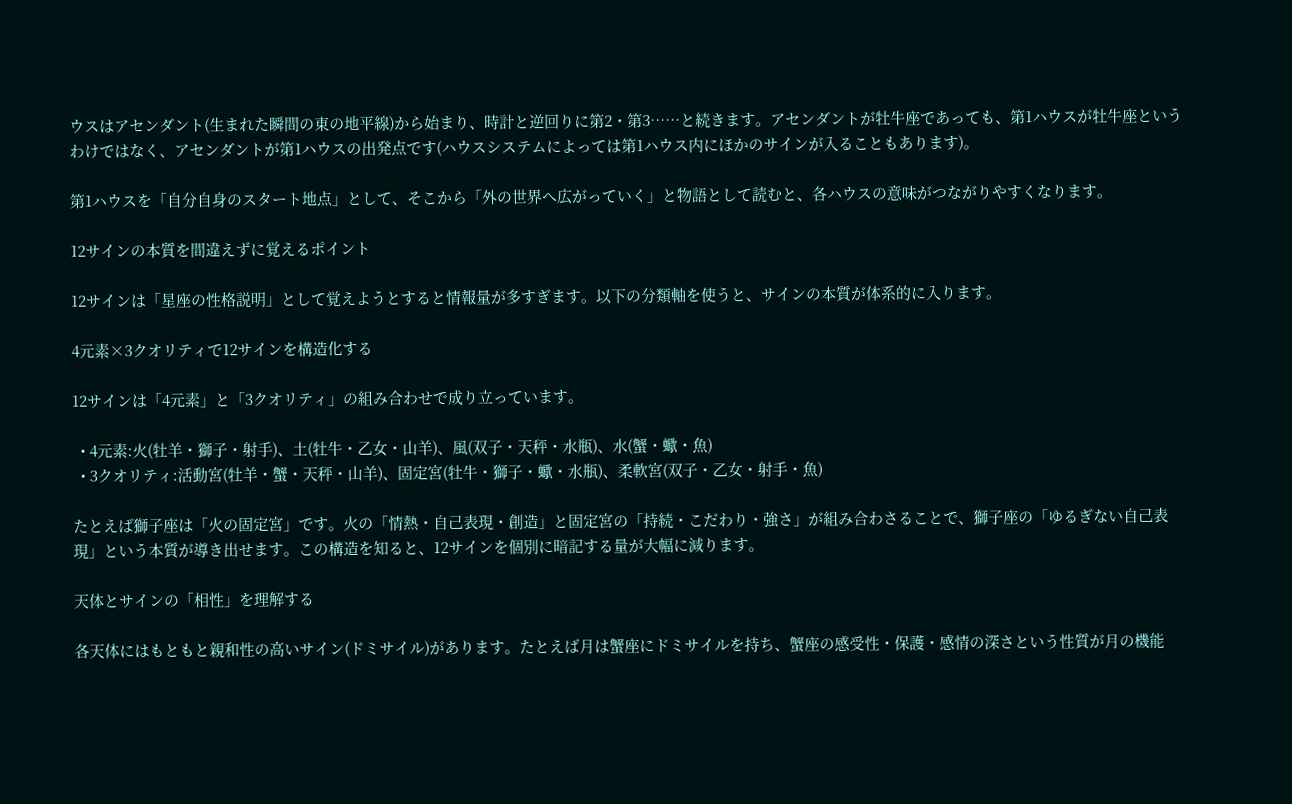ウスはアセンダント(生まれた瞬間の東の地平線)から始まり、時計と逆回りに第2・第3……と続きます。アセンダントが牡牛座であっても、第1ハウスが牡牛座というわけではなく、アセンダントが第1ハウスの出発点です(ハウスシステムによっては第1ハウス内にほかのサインが入ることもあります)。

第1ハウスを「自分自身のスタート地点」として、そこから「外の世界へ広がっていく」と物語として読むと、各ハウスの意味がつながりやすくなります。

12サインの本質を間違えずに覚えるポイント

12サインは「星座の性格説明」として覚えようとすると情報量が多すぎます。以下の分類軸を使うと、サインの本質が体系的に入ります。

4元素×3クオリティで12サインを構造化する

12サインは「4元素」と「3クオリティ」の組み合わせで成り立っています。

  • 4元素:火(牡羊・獅子・射手)、土(牡牛・乙女・山羊)、風(双子・天秤・水瓶)、水(蟹・蠍・魚)
  • 3クオリティ:活動宮(牡羊・蟹・天秤・山羊)、固定宮(牡牛・獅子・蠍・水瓶)、柔軟宮(双子・乙女・射手・魚)

たとえば獅子座は「火の固定宮」です。火の「情熱・自己表現・創造」と固定宮の「持続・こだわり・強さ」が組み合わさることで、獅子座の「ゆるぎない自己表現」という本質が導き出せます。この構造を知ると、12サインを個別に暗記する量が大幅に減ります。

天体とサインの「相性」を理解する

各天体にはもともと親和性の高いサイン(ドミサイル)があります。たとえば月は蟹座にドミサイルを持ち、蟹座の感受性・保護・感情の深さという性質が月の機能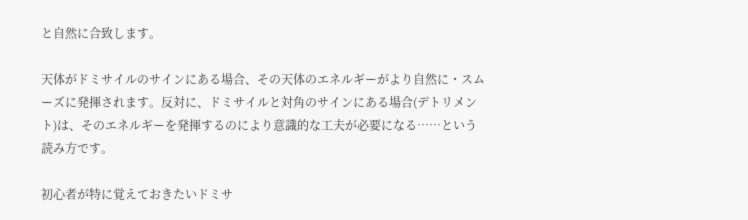と自然に合致します。

天体がドミサイルのサインにある場合、その天体のエネルギーがより自然に・スムーズに発揮されます。反対に、ドミサイルと対角のサインにある場合(デトリメント)は、そのエネルギーを発揮するのにより意識的な工夫が必要になる……という読み方です。

初心者が特に覚えておきたいドミサ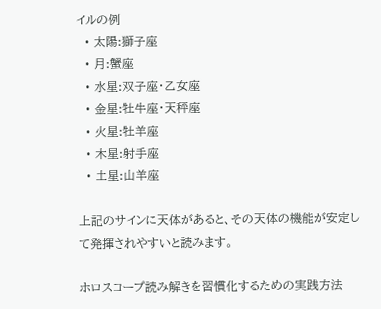イルの例
  • 太陽:獅子座
  • 月:蟹座
  • 水星:双子座・乙女座
  • 金星:牡牛座・天秤座
  • 火星:牡羊座
  • 木星:射手座
  • 土星:山羊座

上記のサインに天体があると、その天体の機能が安定して発揮されやすいと読みます。

ホロスコープ読み解きを習慣化するための実践方法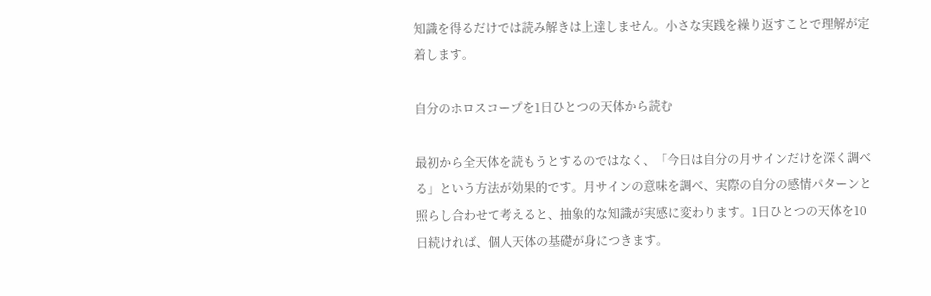知識を得るだけでは読み解きは上達しません。小さな実践を繰り返すことで理解が定着します。

自分のホロスコープを1日ひとつの天体から読む

最初から全天体を読もうとするのではなく、「今日は自分の月サインだけを深く調べる」という方法が効果的です。月サインの意味を調べ、実際の自分の感情パターンと照らし合わせて考えると、抽象的な知識が実感に変わります。1日ひとつの天体を10日続ければ、個人天体の基礎が身につきます。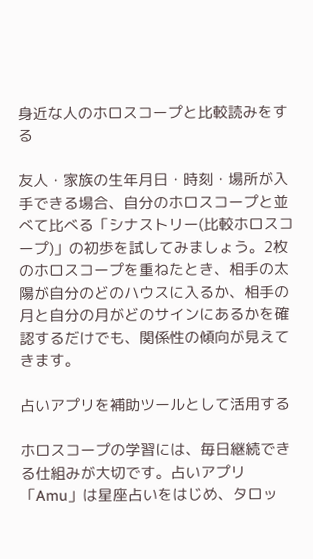身近な人のホロスコープと比較読みをする

友人・家族の生年月日・時刻・場所が入手できる場合、自分のホロスコープと並べて比べる「シナストリー(比較ホロスコープ)」の初歩を試してみましょう。2枚のホロスコープを重ねたとき、相手の太陽が自分のどのハウスに入るか、相手の月と自分の月がどのサインにあるかを確認するだけでも、関係性の傾向が見えてきます。

占いアプリを補助ツールとして活用する

ホロスコープの学習には、毎日継続できる仕組みが大切です。占いアプリ「Amu」は星座占いをはじめ、タロッ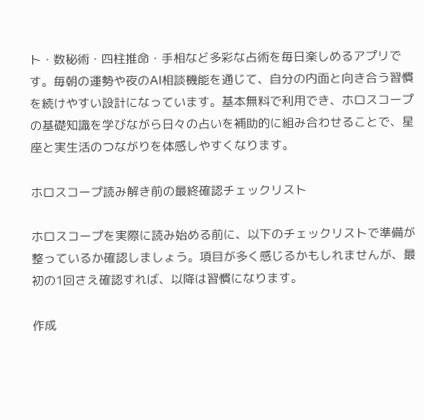ト・数秘術・四柱推命・手相など多彩な占術を毎日楽しめるアプリです。毎朝の運勢や夜のAI相談機能を通じて、自分の内面と向き合う習慣を続けやすい設計になっています。基本無料で利用でき、ホロスコープの基礎知識を学びながら日々の占いを補助的に組み合わせることで、星座と実生活のつながりを体感しやすくなります。

ホロスコープ読み解き前の最終確認チェックリスト

ホロスコープを実際に読み始める前に、以下のチェックリストで準備が整っているか確認しましょう。項目が多く感じるかもしれませんが、最初の1回さえ確認すれば、以降は習慣になります。

作成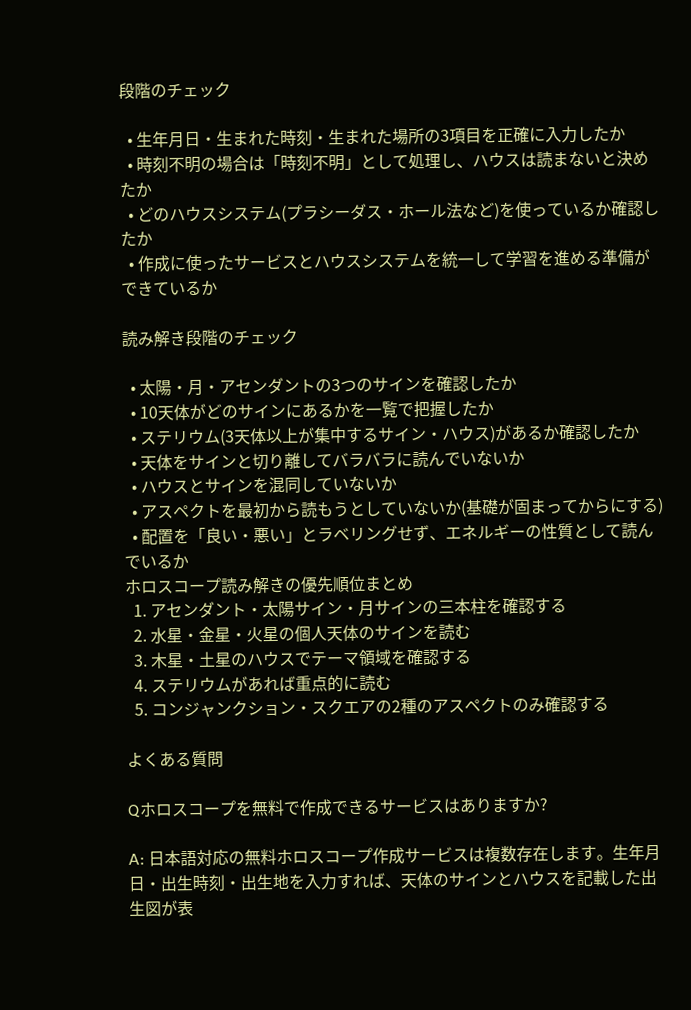段階のチェック

  • 生年月日・生まれた時刻・生まれた場所の3項目を正確に入力したか
  • 時刻不明の場合は「時刻不明」として処理し、ハウスは読まないと決めたか
  • どのハウスシステム(プラシーダス・ホール法など)を使っているか確認したか
  • 作成に使ったサービスとハウスシステムを統一して学習を進める準備ができているか

読み解き段階のチェック

  • 太陽・月・アセンダントの3つのサインを確認したか
  • 10天体がどのサインにあるかを一覧で把握したか
  • ステリウム(3天体以上が集中するサイン・ハウス)があるか確認したか
  • 天体をサインと切り離してバラバラに読んでいないか
  • ハウスとサインを混同していないか
  • アスペクトを最初から読もうとしていないか(基礎が固まってからにする)
  • 配置を「良い・悪い」とラベリングせず、エネルギーの性質として読んでいるか
ホロスコープ読み解きの優先順位まとめ
  1. アセンダント・太陽サイン・月サインの三本柱を確認する
  2. 水星・金星・火星の個人天体のサインを読む
  3. 木星・土星のハウスでテーマ領域を確認する
  4. ステリウムがあれば重点的に読む
  5. コンジャンクション・スクエアの2種のアスペクトのみ確認する

よくある質問

Qホロスコープを無料で作成できるサービスはありますか?

A: 日本語対応の無料ホロスコープ作成サービスは複数存在します。生年月日・出生時刻・出生地を入力すれば、天体のサインとハウスを記載した出生図が表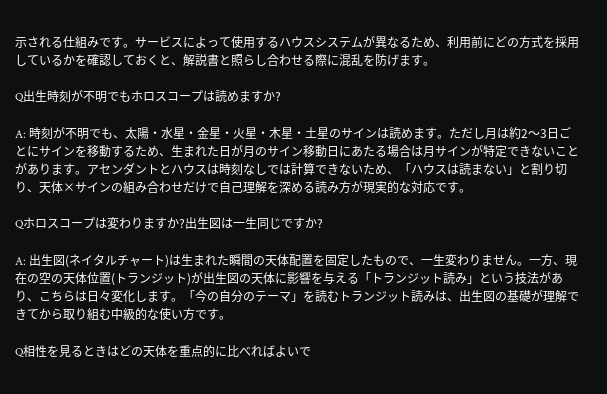示される仕組みです。サービスによって使用するハウスシステムが異なるため、利用前にどの方式を採用しているかを確認しておくと、解説書と照らし合わせる際に混乱を防げます。

Q出生時刻が不明でもホロスコープは読めますか?

A: 時刻が不明でも、太陽・水星・金星・火星・木星・土星のサインは読めます。ただし月は約2〜3日ごとにサインを移動するため、生まれた日が月のサイン移動日にあたる場合は月サインが特定できないことがあります。アセンダントとハウスは時刻なしでは計算できないため、「ハウスは読まない」と割り切り、天体×サインの組み合わせだけで自己理解を深める読み方が現実的な対応です。

Qホロスコープは変わりますか?出生図は一生同じですか?

A: 出生図(ネイタルチャート)は生まれた瞬間の天体配置を固定したもので、一生変わりません。一方、現在の空の天体位置(トランジット)が出生図の天体に影響を与える「トランジット読み」という技法があり、こちらは日々変化します。「今の自分のテーマ」を読むトランジット読みは、出生図の基礎が理解できてから取り組む中級的な使い方です。

Q相性を見るときはどの天体を重点的に比べればよいで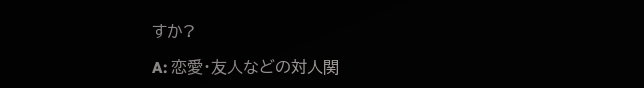すか?

A: 恋愛・友人などの対人関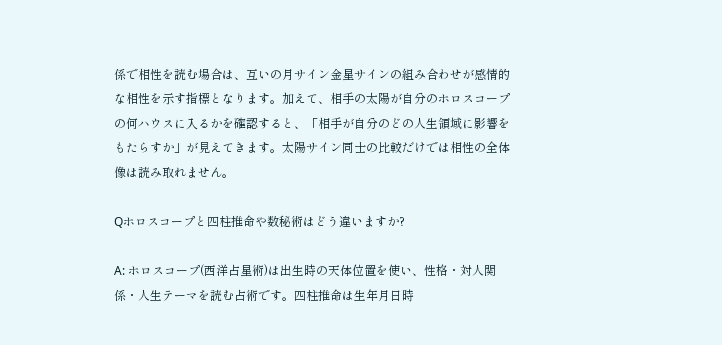係で相性を読む場合は、互いの月サイン金星サインの組み合わせが感情的な相性を示す指標となります。加えて、相手の太陽が自分のホロスコープの何ハウスに入るかを確認すると、「相手が自分のどの人生領域に影響をもたらすか」が見えてきます。太陽サイン同士の比較だけでは相性の全体像は読み取れません。

Qホロスコープと四柱推命や数秘術はどう違いますか?

A: ホロスコープ(西洋占星術)は出生時の天体位置を使い、性格・対人関係・人生テーマを読む占術です。四柱推命は生年月日時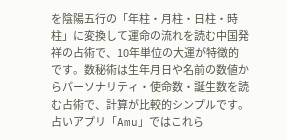を陰陽五行の「年柱・月柱・日柱・時柱」に変換して運命の流れを読む中国発祥の占術で、10年単位の大運が特徴的です。数秘術は生年月日や名前の数値からパーソナリティ・使命数・誕生数を読む占術で、計算が比較的シンプルです。占いアプリ「Amu」ではこれら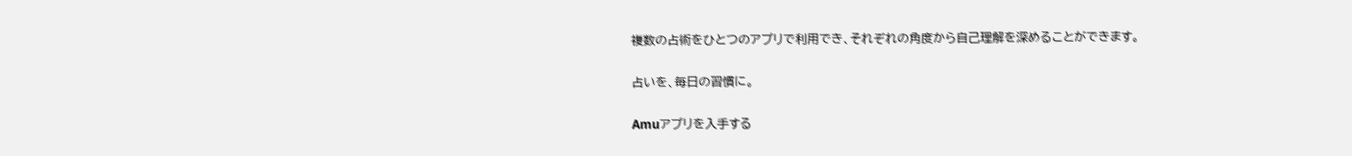複数の占術をひとつのアプリで利用でき、それぞれの角度から自己理解を深めることができます。

占いを、毎日の習慣に。

Amuアプリを入手する